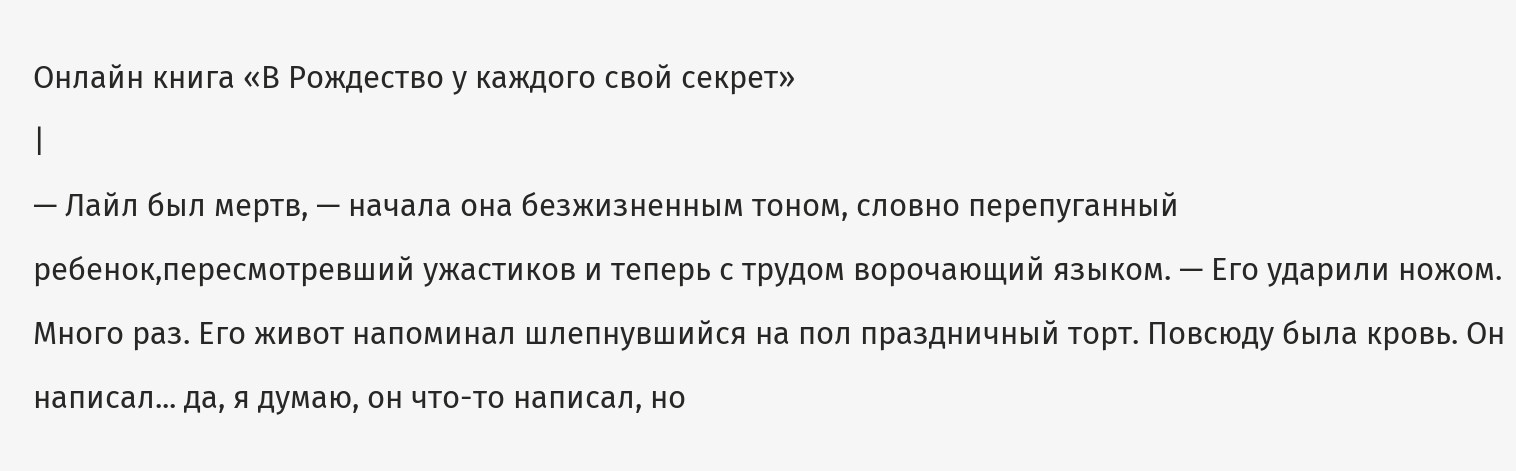Онлайн книга «В Рождество у каждого свой секрет»
|
— Лайл был мертв, — начала она безжизненным тоном, словно перепуганный ребенок,пересмотревший ужастиков и теперь с трудом ворочающий языком. — Его ударили ножом. Много раз. Его живот напоминал шлепнувшийся на пол праздничный торт. Повсюду была кровь. Он написал... да, я думаю, он что-то написал, но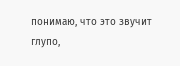понимаю, что это звучит глупо,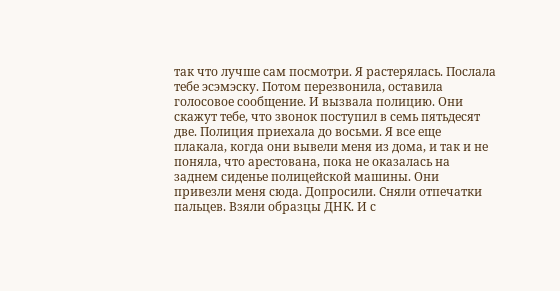так что лучше сам посмотри. Я растерялась. Послала тебе эсэмэску. Потом перезвонила, оставила голосовое сообщение. И вызвала полицию. Они скажут тебе, что звонок поступил в семь пятьдесят две. Полиция приехала до восьми. Я все еще плакала, когда они вывели меня из дома, и так и не поняла, что арестована, пока не оказалась на заднем сиденье полицейской машины. Они привезли меня сюда. Допросили. Сняли отпечатки пальцев. Взяли образцы ДНК. И с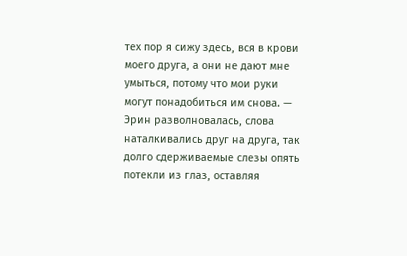тех пор я сижу здесь, вся в крови моего друга, а они не дают мне умыться, потому что мои руки могут понадобиться им снова. — Эрин разволновалась, слова наталкивались друг на друга, так долго сдерживаемые слезы опять потекли из глаз, оставляя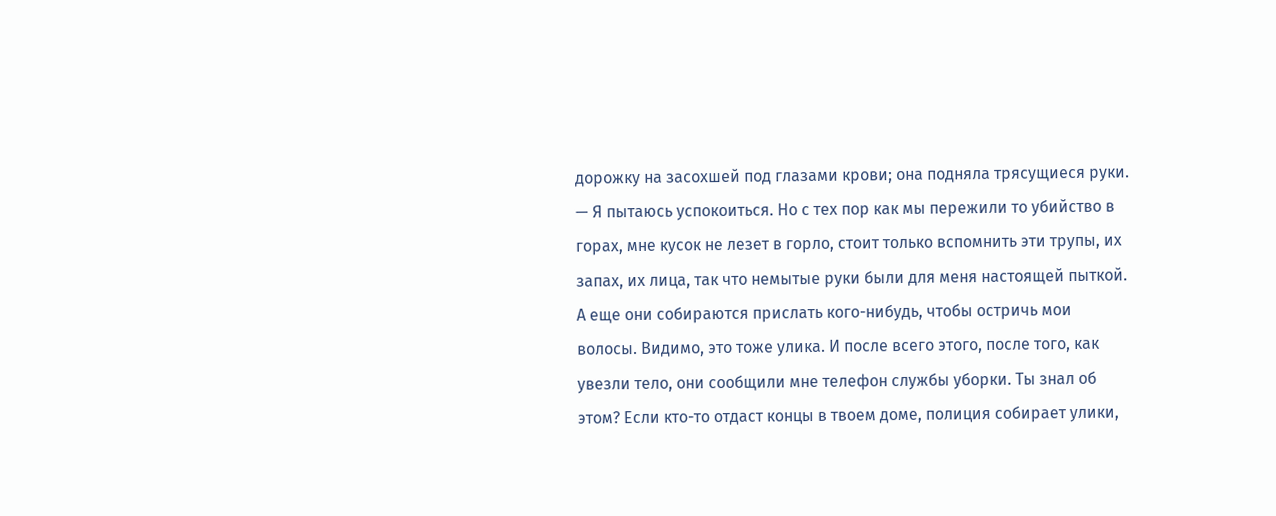дорожку на засохшей под глазами крови; она подняла трясущиеся руки. — Я пытаюсь успокоиться. Но с тех пор как мы пережили то убийство в горах, мне кусок не лезет в горло, стоит только вспомнить эти трупы, их запах, их лица, так что немытые руки были для меня настоящей пыткой. А еще они собираются прислать кого-нибудь, чтобы остричь мои волосы. Видимо, это тоже улика. И после всего этого, после того, как увезли тело, они сообщили мне телефон службы уборки. Ты знал об этом? Если кто-то отдаст концы в твоем доме, полиция собирает улики,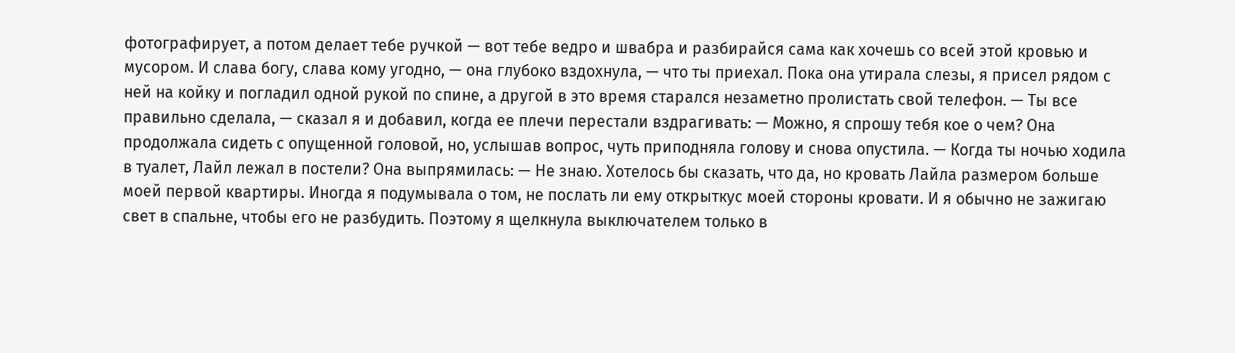фотографирует, а потом делает тебе ручкой — вот тебе ведро и швабра и разбирайся сама как хочешь со всей этой кровью и мусором. И слава богу, слава кому угодно, — она глубоко вздохнула, — что ты приехал. Пока она утирала слезы, я присел рядом с ней на койку и погладил одной рукой по спине, а другой в это время старался незаметно пролистать свой телефон. — Ты все правильно сделала, — сказал я и добавил, когда ее плечи перестали вздрагивать: — Можно, я спрошу тебя кое о чем? Она продолжала сидеть с опущенной головой, но, услышав вопрос, чуть приподняла голову и снова опустила. — Когда ты ночью ходила в туалет, Лайл лежал в постели? Она выпрямилась: — Не знаю. Хотелось бы сказать, что да, но кровать Лайла размером больше моей первой квартиры. Иногда я подумывала о том, не послать ли ему открыткус моей стороны кровати. И я обычно не зажигаю свет в спальне, чтобы его не разбудить. Поэтому я щелкнула выключателем только в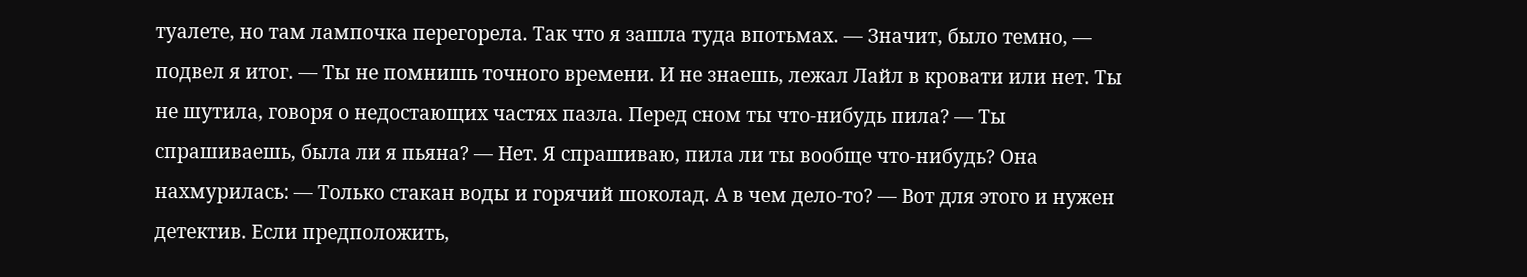туалете, но там лампочка перегорела. Так что я зашла туда впотьмах. — Значит, было темно, — подвел я итог. — Ты не помнишь точного времени. И не знаешь, лежал Лайл в кровати или нет. Ты не шутила, говоря о недостающих частях пазла. Перед сном ты что-нибудь пила? — Ты спрашиваешь, была ли я пьяна? — Нет. Я спрашиваю, пила ли ты вообще что-нибудь? Она нахмурилась: — Только стакан воды и горячий шоколад. А в чем дело-то? — Вот для этого и нужен детектив. Если предположить,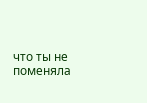что ты не поменяла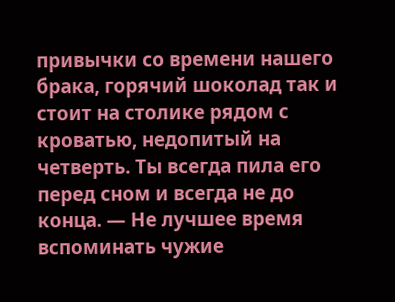привычки со времени нашего брака, горячий шоколад так и стоит на столике рядом с кроватью, недопитый на четверть. Ты всегда пила его перед сном и всегда не до конца. — Не лучшее время вспоминать чужие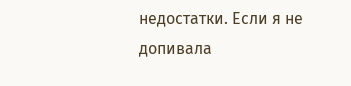недостатки. Если я не допивала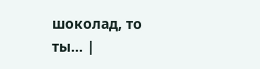шоколад, то ты... |